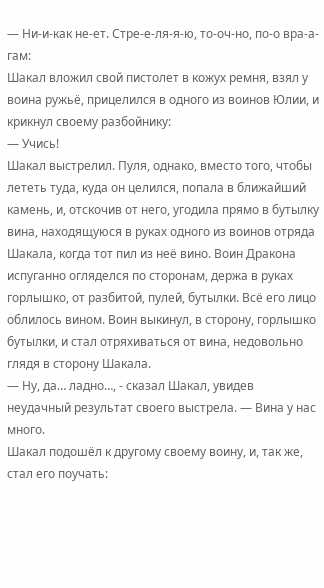— Ни-и-как не-ет. Стре-е-ля-я-ю, то-оч-но, по-о вра-а-гам:
Шакал вложил свой пистолет в кожух ремня, взял у воина ружьё, прицелился в одного из воинов Юлии, и крикнул своему разбойнику:
— Учись!
Шакал выстрелил. Пуля, однако, вместо того, чтобы лететь туда, куда он целился, попала в ближайший камень, и, отскочив от него, угодила прямо в бутылку вина, находящуюся в руках одного из воинов отряда Шакала, когда тот пил из неё вино. Воин Дракона испуганно огляделся по сторонам, держа в руках горлышко, от разбитой, пулей, бутылки. Всё его лицо облилось вином. Воин выкинул, в сторону, горлышко бутылки, и стал отряхиваться от вина, недовольно глядя в сторону Шакала.
— Ну, да… ладно…, - сказал Шакал, увидев неудачный результат своего выстрела. — Вина у нас много.
Шакал подошёл к другому своему воину, и, так же, стал его поучать: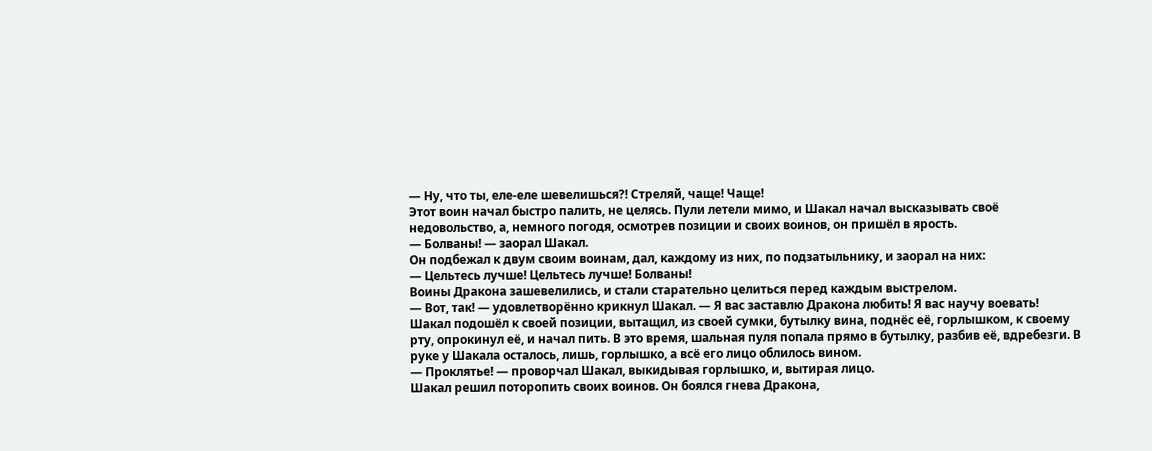— Ну, что ты, еле-еле шевелишься?! Стреляй, чаще! Чаще!
Этот воин начал быстро палить, не целясь. Пули летели мимо, и Шакал начал высказывать своё недовольство, а, немного погодя, осмотрев позиции и своих воинов, он пришёл в ярость.
— Болваны! — заорал Шакал.
Он подбежал к двум своим воинам, дал, каждому из них, по подзатыльнику, и заорал на них:
— Цельтесь лучше! Цельтесь лучше! Болваны!
Воины Дракона зашевелились, и стали старательно целиться перед каждым выстрелом.
— Вот, так! — удовлетворённо крикнул Шакал. — Я вас заставлю Дракона любить! Я вас научу воевать!
Шакал подошёл к своей позиции, вытащил, из своей сумки, бутылку вина, поднёс её, горлышком, к своему рту, опрокинул её, и начал пить. В это время, шальная пуля попала прямо в бутылку, разбив её, вдребезги. В руке у Шакала осталось, лишь, горлышко, а всё его лицо облилось вином.
— Проклятье! — проворчал Шакал, выкидывая горлышко, и, вытирая лицо.
Шакал решил поторопить своих воинов. Он боялся гнева Дракона,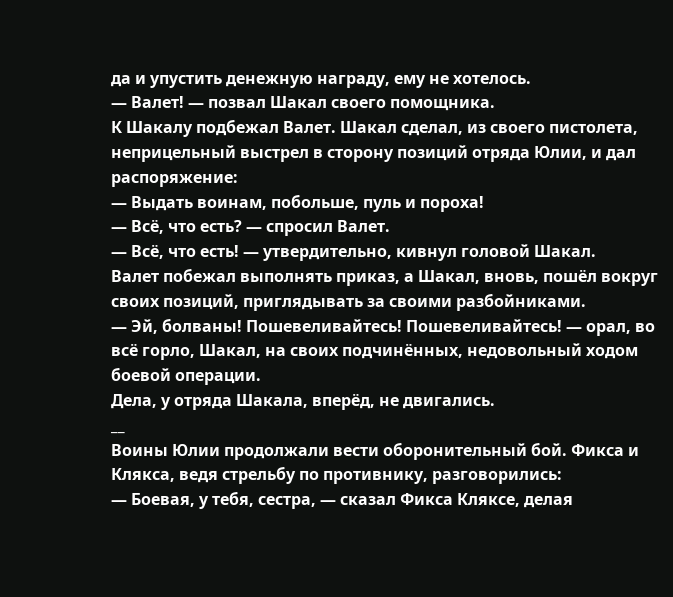да и упустить денежную награду, ему не хотелось.
— Валет! — позвал Шакал своего помощника.
К Шакалу подбежал Валет. Шакал сделал, из своего пистолета, неприцельный выстрел в сторону позиций отряда Юлии, и дал распоряжение:
— Выдать воинам, побольше, пуль и пороха!
— Всё, что есть? — спросил Валет.
— Всё, что есть! — утвердительно, кивнул головой Шакал.
Валет побежал выполнять приказ, а Шакал, вновь, пошёл вокруг своих позиций, приглядывать за своими разбойниками.
— Эй, болваны! Пошевеливайтесь! Пошевеливайтесь! — орал, во всё горло, Шакал, на своих подчинённых, недовольный ходом боевой операции.
Дела, у отряда Шакала, вперёд, не двигались.
__
Воины Юлии продолжали вести оборонительный бой. Фикса и Клякса, ведя стрельбу по противнику, разговорились:
— Боевая, у тебя, сестра, — сказал Фикса Кляксе, делая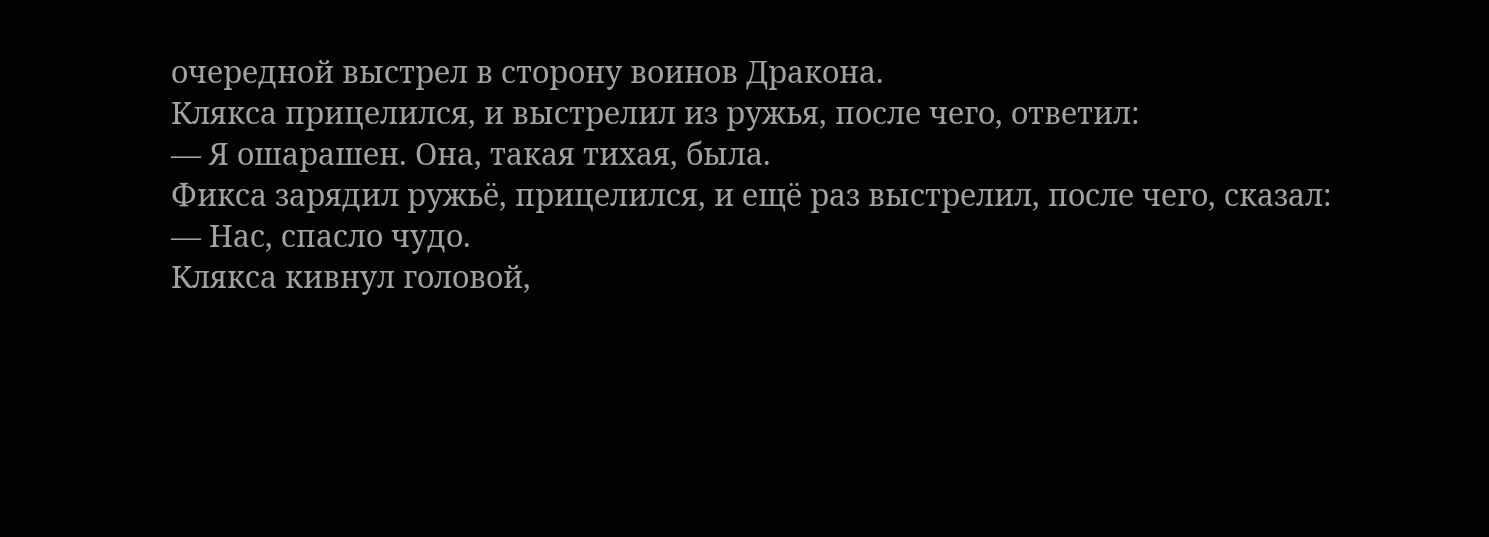очередной выстрел в сторону воинов Дракона.
Клякса прицелился, и выстрелил из ружья, после чего, ответил:
— Я ошарашен. Она, такая тихая, была.
Фикса зарядил ружьё, прицелился, и ещё раз выстрелил, после чего, сказал:
— Нас, спасло чудо.
Клякса кивнул головой,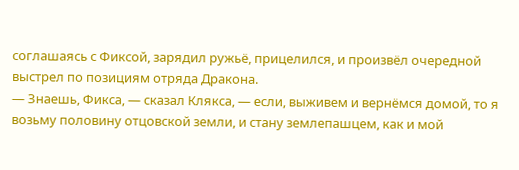соглашаясь с Фиксой, зарядил ружьё, прицелился, и произвёл очередной выстрел по позициям отряда Дракона.
— Знаешь, Фикса, — сказал Клякса, — если, выживем и вернёмся домой, то я возьму половину отцовской земли, и стану землепашцем, как и мой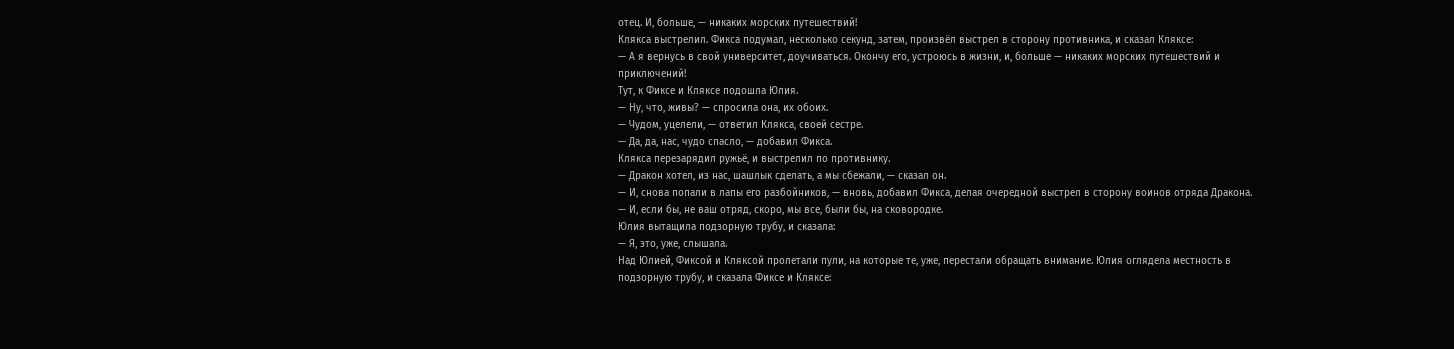отец. И, больше, — никаких морских путешествий!
Клякса выстрелил. Фикса подумал, несколько секунд, затем, произвёл выстрел в сторону противника, и сказал Кляксе:
— А я вернусь в свой университет, доучиваться. Окончу его, устроюсь в жизни, и, больше — никаких морских путешествий и приключений!
Тут, к Фиксе и Кляксе подошла Юлия.
— Ну, что, живы? — спросила она, их обоих.
— Чудом, уцелели, — ответил Клякса, своей сестре.
— Да, да, нас, чудо спасло, — добавил Фикса.
Клякса перезарядил ружьё, и выстрелил по противнику.
— Дракон хотел, из нас, шашлык сделать, а мы сбежали, — сказал он.
— И, снова попали в лапы его разбойников, — вновь, добавил Фикса, делая очередной выстрел в сторону воинов отряда Дракона. — И, если бы, не ваш отряд, скоро, мы все, были бы, на сковородке.
Юлия вытащила подзорную трубу, и сказала:
— Я, это, уже, слышала.
Над Юлией, Фиксой и Кляксой пролетали пули, на которые те, уже, перестали обращать внимание. Юлия оглядела местность в подзорную трубу, и сказала Фиксе и Кляксе: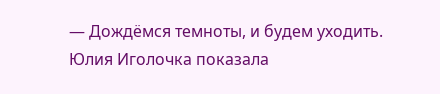— Дождёмся темноты, и будем уходить.
Юлия Иголочка показала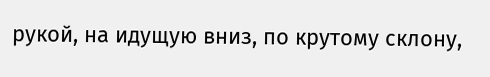рукой, на идущую вниз, по крутому склону,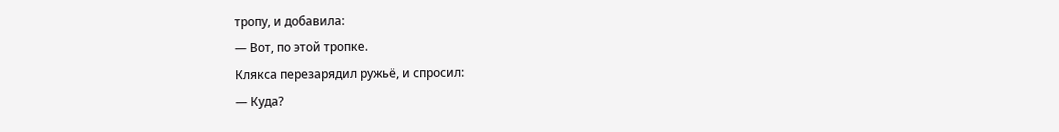тропу, и добавила:
— Вот, по этой тропке.
Клякса перезарядил ружьё, и спросил:
— Куда?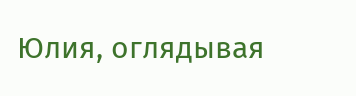Юлия, оглядывая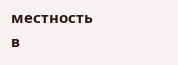местность в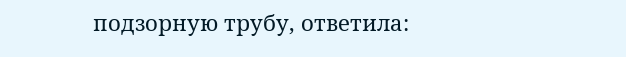подзорную трубу, ответила: